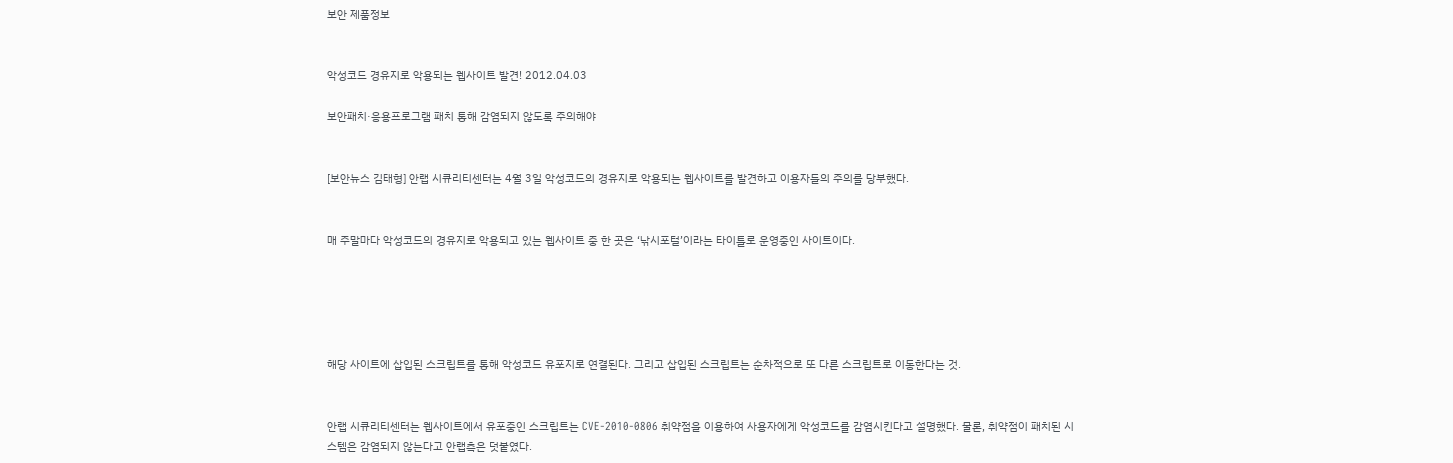보안 제품정보


악성코드 경유지로 악용되는 웹사이트 발견! 2012.04.03

보안패치·응용프로그램 패치 통해 감염되지 않도록 주의해야


[보안뉴스 김태형] 안랩 시큐리티센터는 4월 3일 악성코드의 경유지로 악용되는 웹사이트를 발견하고 이용자들의 주의를 당부했다.


매 주말마다 악성코드의 경유지로 악용되고 있는 웹사이트 중 한 곳은 ‘낚시포털’이라는 타이틀로 운영중인 사이트이다.





해당 사이트에 삽입된 스크립트를 통해 악성코드 유포지로 연결된다. 그리고 삽입된 스크립트는 순차적으로 또 다른 스크립트로 이동한다는 것.


안랩 시큐리티센터는 웹사이트에서 유포중인 스크립트는 CVE-2010-0806 취약점을 이용하여 사용자에게 악성코드를 감염시킨다고 설명했다. 물론, 취약점이 패치된 시스템은 감염되지 않는다고 안랩측은 덧붙였다.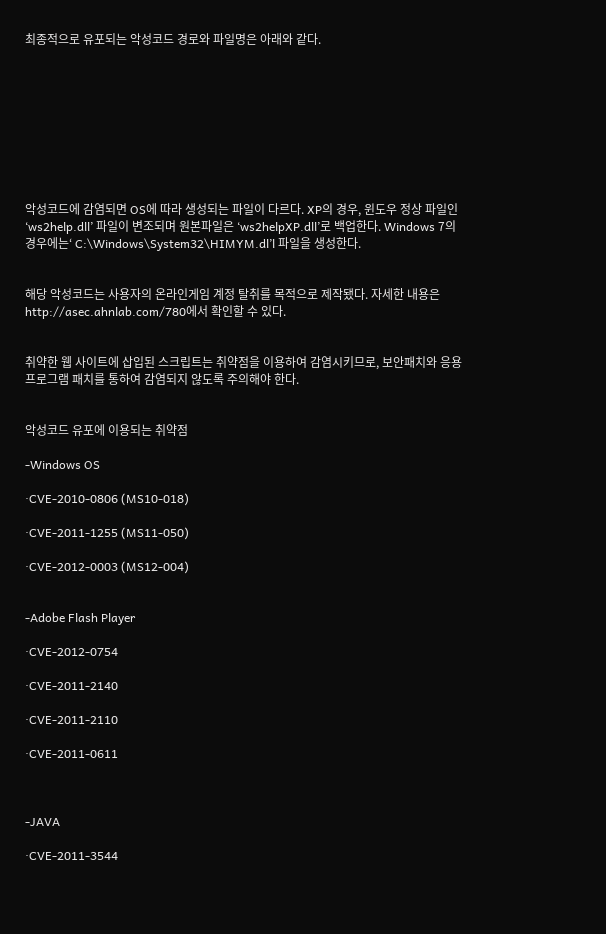최종적으로 유포되는 악성코드 경로와 파일명은 아래와 같다.









악성코드에 감염되면 OS에 따라 생성되는 파일이 다르다. XP의 경우, 윈도우 정상 파일인 ‘ws2help.dll’ 파일이 변조되며 원본파일은 ‘ws2helpXP.dll’로 백업한다. Windows 7의 경우에는‘ C:\Windows\System32\HIMYM.dl’l 파일을 생성한다.


해당 악성코드는 사용자의 온라인게임 계정 탈취를 목적으로 제작됐다. 자세한 내용은 http://asec.ahnlab.com/780에서 확인할 수 있다.


취약한 웹 사이트에 삽입된 스크립트는 취약점을 이용하여 감염시키므로, 보안패치와 응용프로그램 패치를 통하여 감염되지 않도록 주의해야 한다.


악성코드 유포에 이용되는 취약점

-Windows OS

·CVE-2010-0806 (MS10-018)

·CVE-2011-1255 (MS11-050)

·CVE-2012-0003 (MS12-004)


-Adobe Flash Player

·CVE-2012-0754

·CVE-2011-2140

·CVE-2011-2110

·CVE-2011-0611



-JAVA

·CVE-2011-3544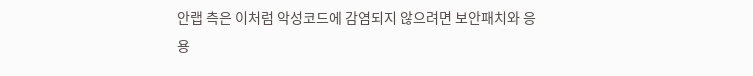안랩 측은 이처럼 악성코드에 감염되지 않으려면 보안패치와 응용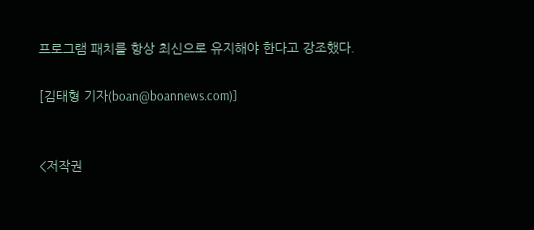프로그램 패치를 항상 최신으로 유지해야 한다고 강조했다.

[김태형 기자(boan@boannews.com)]


<저작권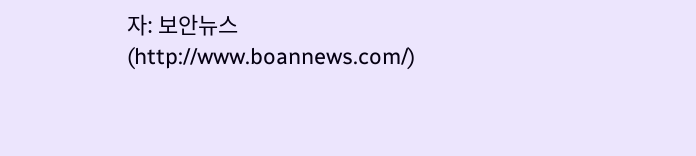자: 보안뉴스(http://www.boannews.com/)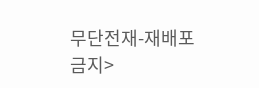무단전재-재배포금지>